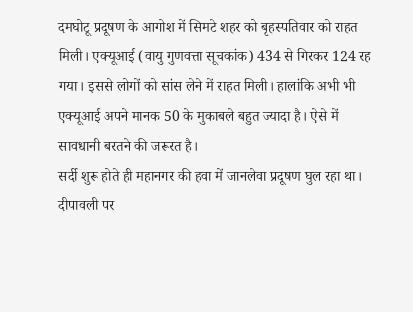दमघोटू प्रदूषण के आगोश में सिमटे शहर को बृहस्पतिवार को राहत मिली। एक्यूआई (वायु गुणवत्ता सूचकांक) 434 से गिरकर 124 रह गया। इससे लोगों को सांस लेने में राहत मिली। हालांकि अभी भी एक्यूआई अपने मानक 50 के मुकाबले बहुत ज्यादा है। ऐसे में सावधानी बरतने की जरूरत है।
सर्दी शुरू होते ही महानगर की हवा में जानलेवा प्रदूषण घुल रहा था। दीपावली पर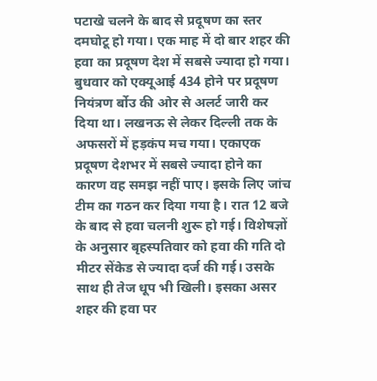पटाखे चलने के बाद से प्रदूषण का स्तर दमघोटू हो गया। एक माह में दो बार शहर की हवा का प्रदूषण देश में सबसे ज्यादा हो गया। बुधवार को एक्यूआई 434 होने पर प्रदूषण नियंत्रण र्बोउ की ओर से अलर्ट जारी कर दिया था। लखनऊ से लेकर दिल्ली तक के अफसरों में हड़कंप मच गया। एकाएक प्रदूषण देशभर में सबसे ज्यादा होने का कारण वह समझ नहीं पाए। इसके लिए जांच टीम का गठन कर दिया गया है। रात 12 बजे के बाद से हवा चलनी शुरू हो गई। विशेषज्ञों के अनुसार बृहस्पतिवार को हवा की गति दो मीटर सेंकेड से ज्यादा दर्ज की गई। उसके साथ ही तेज धूप भी खिली। इसका असर शहर की हवा पर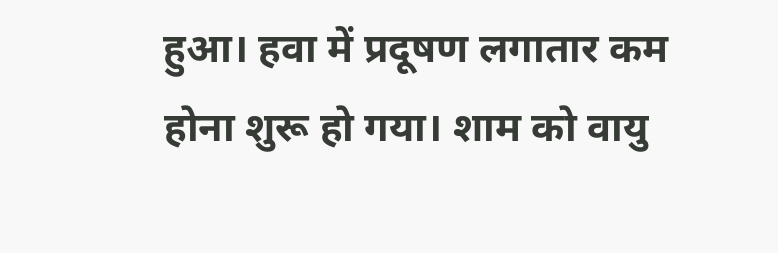हुआ। हवा में प्रदूषण लगातार कम होना शुरू हो गया। शाम को वायु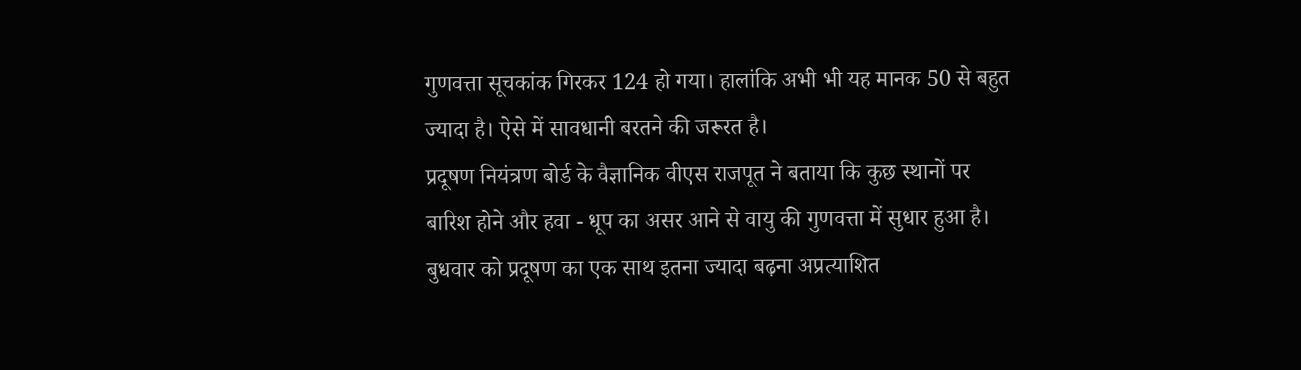गुणवत्ता सूचकांक गिरकर 124 हो गया। हालांकि अभी भी यह मानक 50 से बहुत ज्यादा है। ऐसे में सावधानी बरतने की जरूरत है।
प्रदूषण नियंत्रण बोर्ड के वैज्ञानिक वीएस राजपूत ने बताया कि कुछ स्थानों पर बारिश होने और हवा - धूप का असर आने से वायु की गुणवत्ता में सुधार हुआ है। बुधवार को प्रदूषण का एक साथ इतना ज्यादा बढ़ना अप्रत्याशित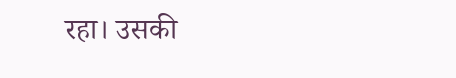रहा। उसकी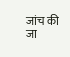जांच की जा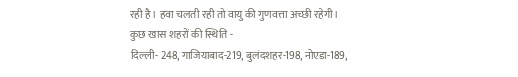रही है। हवा चलती रही तो वायु की गुणवत्ता अच्छी रहेगी।
कुछ खास शहरों की स्थिति -
दिल्ली- 248, गाजियाबाद-219, बुलंदशहर-198, नोएडा-189,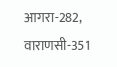आगरा-282, वाराणसी-351